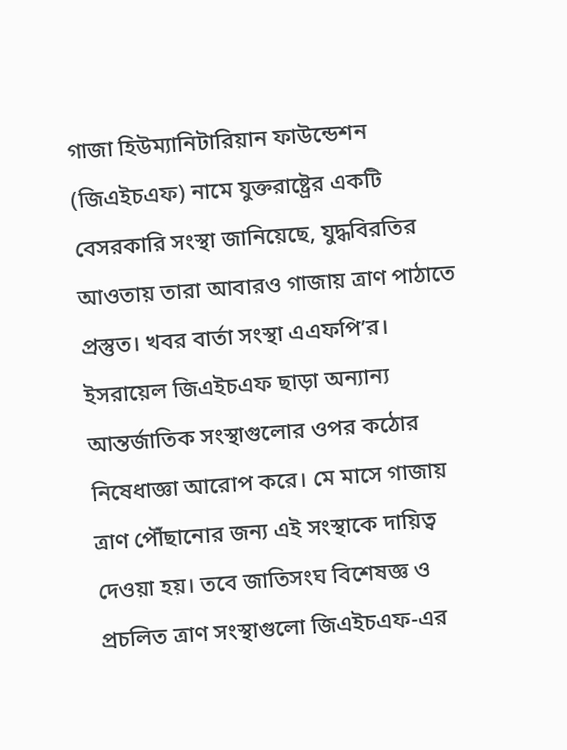গাজা হিউম্যানিটারিয়ান ফাউন্ডেশন (জিএইচএফ) নামে যুক্তরাষ্ট্রের একটি বেসরকারি সংস্থা জানিয়েছে, যুদ্ধবিরতির আওতায় তারা আবারও গাজায় ত্রাণ পাঠাতে প্রস্তুত। খবর বার্তা সংস্থা এএফপি’র।
ইসরায়েল জিএইচএফ ছাড়া অন্যান্য আন্তর্জাতিক সংস্থাগুলোর ওপর কঠোর নিষেধাজ্ঞা আরোপ করে। মে মাসে গাজায় ত্রাণ পৌঁছানোর জন্য এই সংস্থাকে দায়িত্ব দেওয়া হয়। তবে জাতিসংঘ বিশেষজ্ঞ ও প্রচলিত ত্রাণ সংস্থাগুলো জিএইচএফ-এর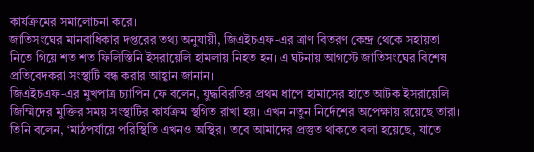কার্যক্রমের সমালোচনা করে।
জাতিসংঘের মানবাধিকার দপ্তরের তথ্য অনুযায়ী, জিএইচএফ-এর ত্রাণ বিতরণ কেন্দ্র থেকে সহায়তা নিতে গিয়ে শত শত ফিলিস্তিনি ইসরায়েলি হামলায় নিহত হন। এ ঘটনায় আগস্টে জাতিসংঘের বিশেষ প্রতিবেদকরা সংস্থাটি বন্ধ করার আহ্বান জানান।
জিএইচএফ-এর মুখপাত্র চ্যাপিন ফে বলেন, যুদ্ধবিরতির প্রথম ধাপে হামাসের হাতে আটক ইসরায়েলি জিম্মিদের মুক্তির সময় সংস্থাটির কার্যক্রম স্থগিত রাখা হয়। এখন নতুন নির্দেশের অপেক্ষায় রয়েছে তারা।
তিনি বলেন, ‘মাঠপর্যায়ে পরিস্থিতি এখনও অস্থির। তবে আমাদের প্রস্তুত থাকতে বলা হয়েছে, যাতে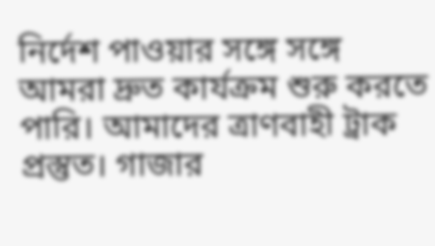নির্দেশ পাওয়ার সঙ্গে সঙ্গে আমরা দ্রুত কার্যক্রম শুরু করতে পারি। আমাদের ত্রাণবাহী ট্রাক প্রস্তুত। গাজার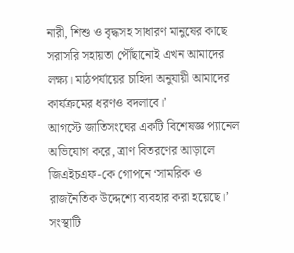নারী, শিশু ও বৃদ্ধসহ সাধারণ মানুষের কাছে সরাসরি সহায়তা পৌঁছানোই এখন আমাদের লক্ষ্য। মাঠপর্যায়ের চাহিদা অনুযায়ী আমাদের কার্যক্রমের ধরণও বদলাবে।’
আগস্টে জাতিসংঘের একটি বিশেষজ্ঞ প্যানেল অভিযোগ করে, ত্রাণ বিতরণের আড়ালে জিএইচএফ-কে গোপনে ‘সামরিক ও রাজনৈতিক উদ্দেশ্যে ব্যবহার করা হয়েছে।’ সংস্থাটি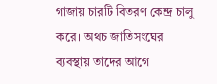গাজায় চারটি বিতরণ কেন্দ্র চালু করে। অথচ জাতিসংঘের ব্যবস্থায় তাদের আগে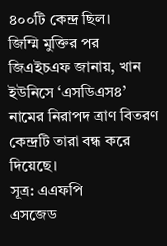৪০০টি কেন্দ্র ছিল।
জিম্মি মুক্তির পর জিএইচএফ জানায়, খান ইউনিসে ‘এসডিএস৪’ নামের নিরাপদ ত্রাণ বিতরণ কেন্দ্রটি তারা বন্ধ করে দিয়েছে।
সূত্র: এএফপি
এসজেড